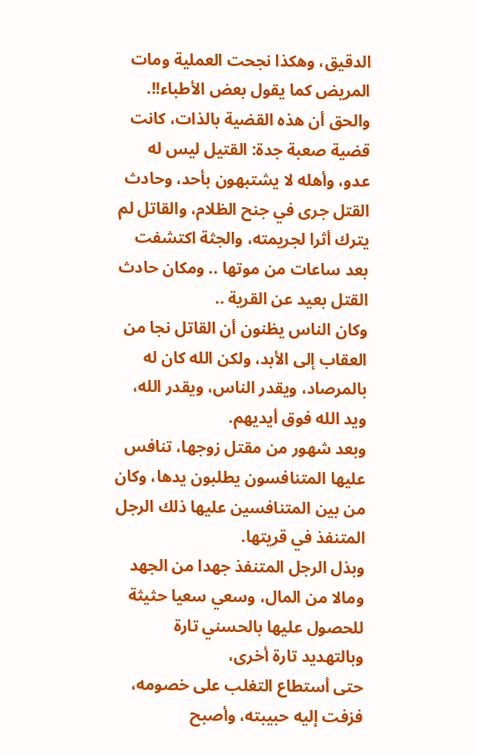الدقيق، وهكذا نجحت العملية ومات المريض كما يقول بعض الأطباء!!.
والحق أن هذه القضية بالذات، كانت قضية صعبة جدة: القتيل ليس له عدو، وأهله لا يشتبهون بأحد، وحادث القتل جرى في جنح الظلام، والقاتل لم يترك أثرا لجريمته، والجثة اكتشفت بعد ساعات من موتها .. ومكان حادث القتل بعيد عن القرية ..
وكان الناس يظنون أن القاتل نجا من العقاب إلى الأبد، ولكن الله كان له بالمرصاد، ويقدر الناس، ويقدر الله، ويد الله فوق أيديهم.
وبعد شهور من مقتل زوجها، تنافس عليها المتنافسون يطلبون يدها، وكان من بين المتنافسين عليها ذلك الرجل المتنفذ في قريتها.
وبذل الرجل المتنفذ جهدا من الجهد ومالا من المال، وسعي سعيا حثيثة للحصول عليها بالحسني تارة وبالتهديد تارة أخرى،
حتى أستطاع التغلب على خصومه، فزفت إليه حبيبته، وأصبح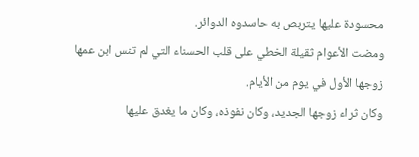محسودة عليها يتربص به حاسدوه الدوائر.
ومضت الأعوام ثقيلة الخطي على قلب الحسناء التي لم تنس ابن عمها زوجها الأول في يوم من الأيام.
وكان ثراء زوجها الجديد، وكان نفوذه، وكان ما يغدق عليها